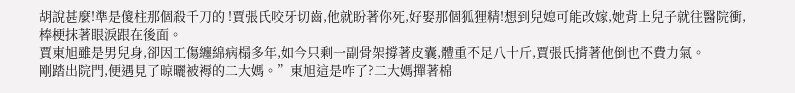胡說甚麼!準是傻柱那個殺千刀的 !賈張氏咬牙切齒,他就盼著你死,好娶那個狐狸精!想到兒媳可能改嫁,她背上兒子就往醫院衝,棒梗抹著眼淚跟在後面。
賈東旭雖是男兒身,卻因工傷纏綿病榻多年,如今只剩一副骨架撐著皮囊,體重不足八十斤,賈張氏揹著他倒也不費力氣。
剛踏出院門,便遇見了晾曬被褥的二大媽。”東旭這是咋了?二大媽撣著棉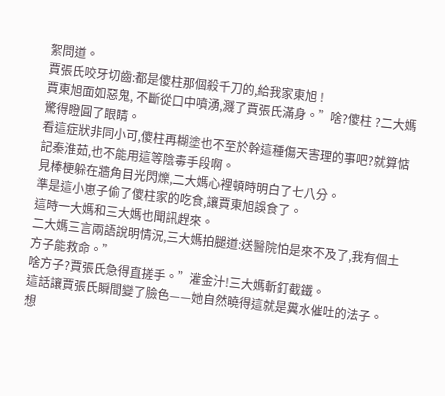絮問道。
賈張氏咬牙切齒:都是傻柱那個殺千刀的,給我家東旭 !
賈東旭面如惡鬼, 不斷從口中噴湧,濺了賈張氏滿身。”啥?傻柱 ?二大媽驚得瞪圓了眼睛。
看這症狀非同小可,傻柱再糊塗也不至於幹這種傷天害理的事吧?就算惦記秦淮茹,也不能用這等陰毒手段啊。
見棒梗躲在牆角目光閃爍,二大媽心裡頓時明白了七八分。
準是這小崽子偷了傻柱家的吃食,讓賈東旭誤食了。
這時一大媽和三大媽也聞訊趕來。
二大媽三言兩語說明情況,三大媽拍腿道:送醫院怕是來不及了,我有個土方子能救命。”
啥方子?賈張氏急得直搓手。”灌金汁!三大媽斬釘截鐵。
這話讓賈張氏瞬間變了臉色——她自然曉得這就是糞水催吐的法子。
想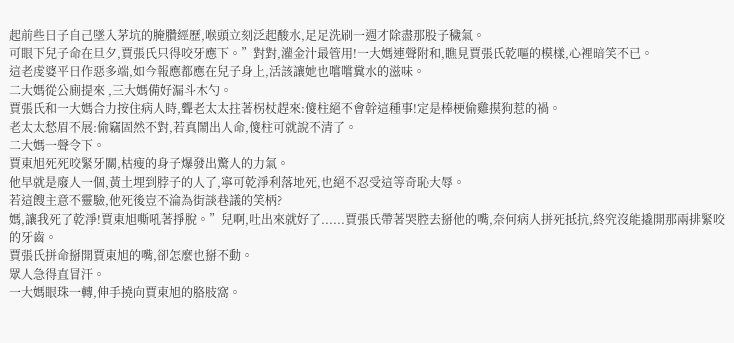起前些日子自己墜入茅坑的腌臢經歷,喉頭立刻泛起酸水,足足洗刷一週才除盡那股子穢氣。
可眼下兒子命在旦夕,賈張氏只得咬牙應下。”對對,灌金汁最管用!一大媽連聲附和,瞧見賈張氏乾嘔的模樣,心裡暗笑不已。
這老虔婆平日作惡多端,如今報應都應在兒子身上,活該讓她也嚐嚐糞水的滋味。
二大媽從公廁提來 ,三大媽備好漏斗木勺。
賈張氏和一大媽合力按住病人時,聾老太太拄著柺杖趕來:傻柱絕不會幹這種事!定是棒梗偷雞摸狗惹的禍。
老太太愁眉不展:偷竊固然不對,若真鬧出人命,傻柱可就說不清了。
二大媽一聲令下。
賈東旭死死咬緊牙關,枯瘦的身子爆發出驚人的力氣。
他早就是廢人一個,黃土埋到脖子的人了,寧可乾淨利落地死,也絕不忍受這等奇恥大辱。
若這餿主意不靈驗,他死後豈不淪為街談巷議的笑柄?
媽,讓我死了乾淨!賈東旭嘶吼著掙脫。”兒啊,吐出來就好了......賈張氏帶著哭腔去掰他的嘴,奈何病人拼死抵抗,終究沒能撬開那兩排緊咬的牙齒。
賈張氏拼命掰開賈東旭的嘴,卻怎麼也掰不動。
眾人急得直冒汗。
一大媽眼珠一轉,伸手撓向賈東旭的胳肢窩。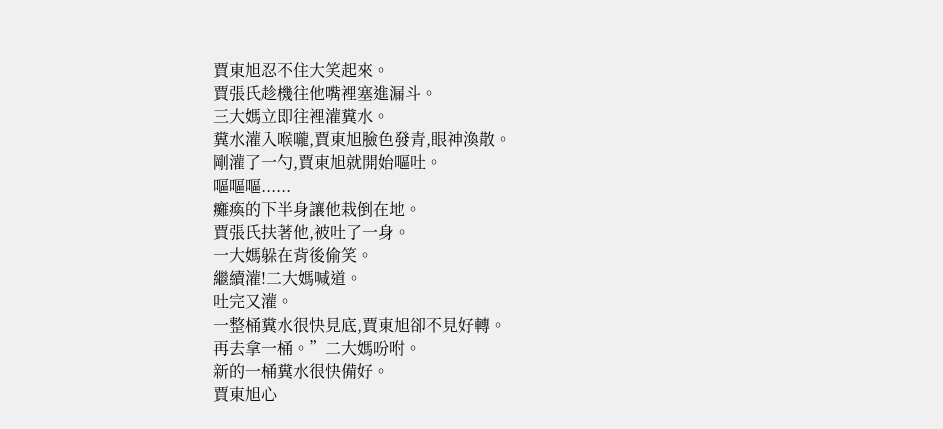賈東旭忍不住大笑起來。
賈張氏趁機往他嘴裡塞進漏斗。
三大媽立即往裡灌糞水。
糞水灌入喉嚨,賈東旭臉色發青,眼神渙散。
剛灌了一勺,賈東旭就開始嘔吐。
嘔嘔嘔......
癱瘓的下半身讓他栽倒在地。
賈張氏扶著他,被吐了一身。
一大媽躲在背後偷笑。
繼續灌!二大媽喊道。
吐完又灌。
一整桶糞水很快見底,賈東旭卻不見好轉。
再去拿一桶。”二大媽吩咐。
新的一桶糞水很快備好。
賈東旭心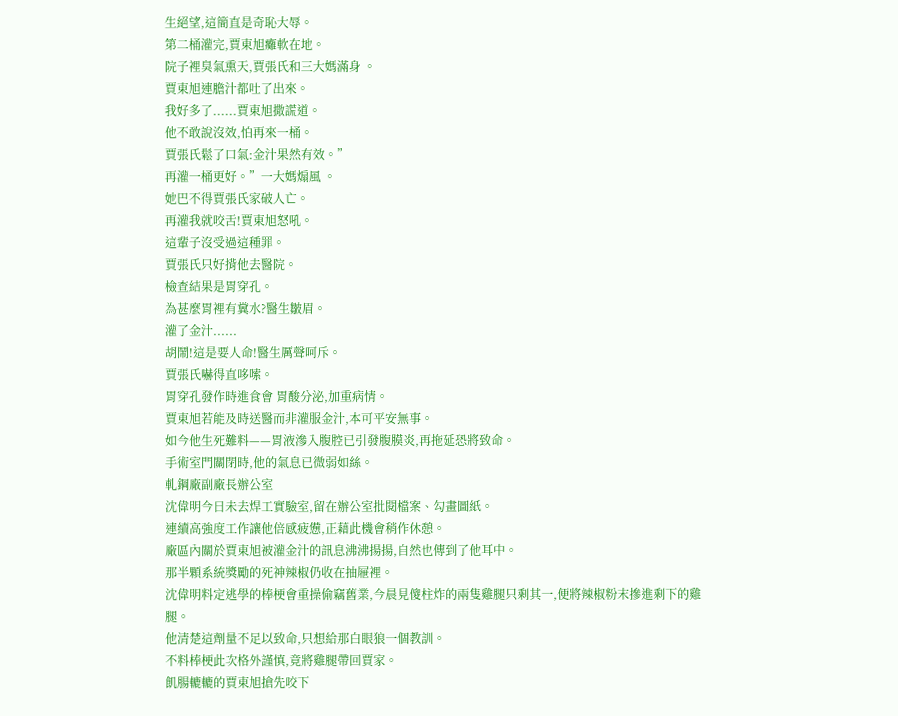生絕望,這簡直是奇恥大辱。
第二桶灌完,賈東旭癱軟在地。
院子裡臭氣熏天,賈張氏和三大媽滿身 。
賈東旭連膽汁都吐了出來。
我好多了......賈東旭撒謊道。
他不敢說沒效,怕再來一桶。
賈張氏鬆了口氣:金汁果然有效。”
再灌一桶更好。”一大媽煽風 。
她巴不得賈張氏家破人亡。
再灌我就咬舌!賈東旭怒吼。
這輩子沒受過這種罪。
賈張氏只好揹他去醫院。
檢查結果是胃穿孔。
為甚麼胃裡有糞水?醫生皺眉。
灌了金汁......
胡鬧!這是要人命!醫生厲聲呵斥。
賈張氏嚇得直哆嗦。
胃穿孔發作時進食會 胃酸分泌,加重病情。
賈東旭若能及時送醫而非灌服金汁,本可平安無事。
如今他生死難料——胃液滲入腹腔已引發腹膜炎,再拖延恐將致命。
手術室門關閉時,他的氣息已微弱如絲。
軋鋼廠副廠長辦公室
沈偉明今日未去焊工實驗室,留在辦公室批閱檔案、勾畫圖紙。
連續高強度工作讓他倍感疲憊,正藉此機會稍作休憩。
廠區內關於賈東旭被灌金汁的訊息沸沸揚揚,自然也傳到了他耳中。
那半顆系統獎勵的死神辣椒仍收在抽屜裡。
沈偉明料定逃學的棒梗會重操偷竊舊業,今晨見傻柱炸的兩隻雞腿只剩其一,便將辣椒粉末摻進剩下的雞腿。
他清楚這劑量不足以致命,只想給那白眼狼一個教訓。
不料棒梗此次格外謹慎,竟將雞腿帶回賈家。
飢腸轆轆的賈東旭搶先咬下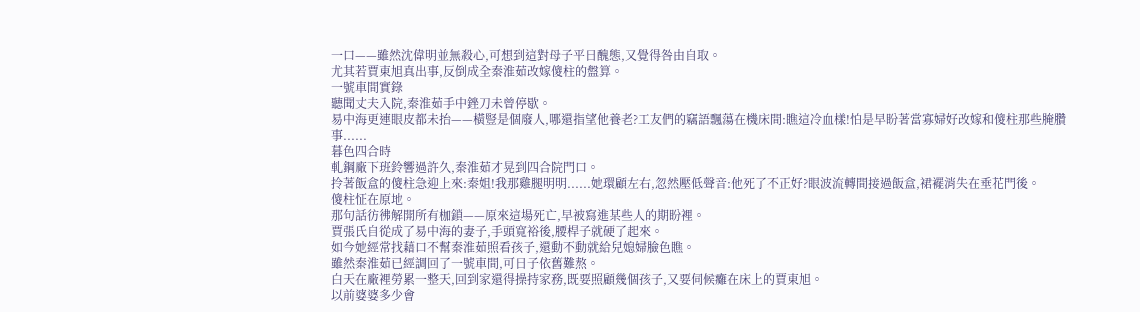一口——雖然沈偉明並無殺心,可想到這對母子平日醜態,又覺得咎由自取。
尤其若賈東旭真出事,反倒成全秦淮茹改嫁傻柱的盤算。
一號車間實錄
聽聞丈夫入院,秦淮茹手中銼刀未曾停歇。
易中海更連眼皮都未抬——橫豎是個廢人,哪還指望他養老?工友們的竊語飄蕩在機床間:瞧這冷血樣!怕是早盼著當寡婦好改嫁和傻柱那些腌臢事......
暮色四合時
軋鋼廠下班鈴響過許久,秦淮茹才晃到四合院門口。
拎著飯盒的傻柱急迎上來:秦姐!我那雞腿明明......她環顧左右,忽然壓低聲音:他死了不正好?眼波流轉間接過飯盒,裙襬消失在垂花門後。
傻柱怔在原地。
那句話彷彿解開所有枷鎖——原來這場死亡,早被寫進某些人的期盼裡。
賈張氏自從成了易中海的妻子,手頭寬裕後,腰桿子就硬了起來。
如今她經常找藉口不幫秦淮茹照看孩子,還動不動就給兒媳婦臉色瞧。
雖然秦淮茹已經調回了一號車間,可日子依舊難熬。
白天在廠裡勞累一整天,回到家還得操持家務,既要照顧幾個孩子,又要伺候癱在床上的賈東旭。
以前婆婆多少會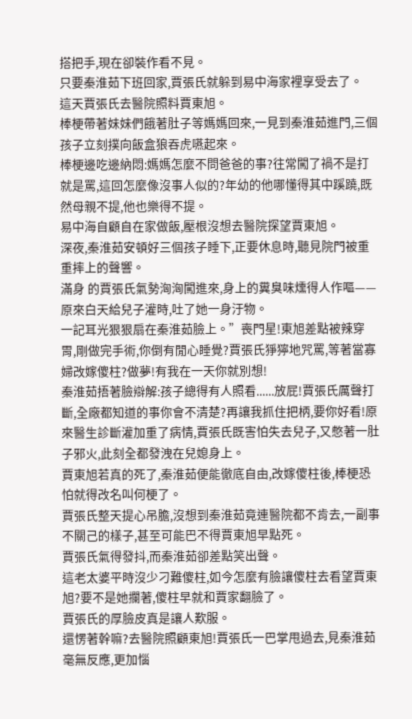搭把手,現在卻裝作看不見。
只要秦淮茹下班回家,賈張氏就躲到易中海家裡享受去了。
這天賈張氏去醫院照料賈東旭。
棒梗帶著妹妹們餓著肚子等媽媽回來,一見到秦淮茹進門,三個孩子立刻撲向飯盒狼吞虎嚥起來。
棒梗邊吃邊納悶:媽媽怎麼不問爸爸的事?往常闖了禍不是打就是罵,這回怎麼像沒事人似的?年幼的他哪懂得其中蹊蹺,既然母親不提,他也樂得不提。
易中海自顧自在家做飯,壓根沒想去醫院探望賈東旭。
深夜,秦淮茹安頓好三個孩子睡下,正要休息時,聽見院門被重重摔上的聲響。
滿身 的賈張氏氣勢洶洶闖進來,身上的糞臭味燻得人作嘔——原來白天給兒子灌時,吐了她一身汙物。
一記耳光狠狠扇在秦淮茹臉上。”喪門星!東旭差點被辣穿胃,剛做完手術,你倒有閒心睡覺?賈張氏猙獰地咒罵,等著當寡婦改嫁傻柱?做夢!有我在一天你就別想!
秦淮茹捂著臉辯解:孩子總得有人照看......放屁!賈張氏厲聲打斷,全廠都知道的事你會不清楚?再讓我抓住把柄,要你好看!原來醫生診斷灌加重了病情,賈張氏既害怕失去兒子,又憋著一肚子邪火,此刻全都發洩在兒媳身上。
賈東旭若真的死了,秦淮茹便能徹底自由,改嫁傻柱後,棒梗恐怕就得改名叫何梗了。
賈張氏整天提心吊膽,沒想到秦淮茹竟連醫院都不肯去,一副事不關己的樣子,甚至可能巴不得賈東旭早點死。
賈張氏氣得發抖,而秦淮茹卻差點笑出聲。
這老太婆平時沒少刁難傻柱,如今怎麼有臉讓傻柱去看望賈東旭?要不是她攔著,傻柱早就和賈家翻臉了。
賈張氏的厚臉皮真是讓人歎服。
還愣著幹嘛?去醫院照顧東旭!賈張氏一巴掌甩過去,見秦淮茹毫無反應,更加惱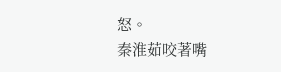怒。
秦淮茹咬著嘴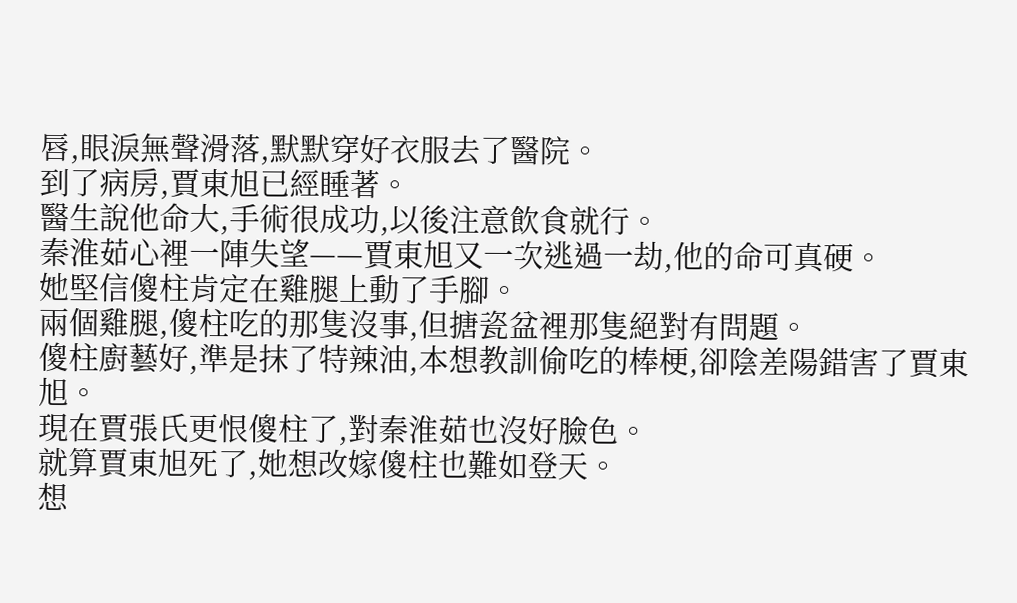唇,眼淚無聲滑落,默默穿好衣服去了醫院。
到了病房,賈東旭已經睡著。
醫生說他命大,手術很成功,以後注意飲食就行。
秦淮茹心裡一陣失望——賈東旭又一次逃過一劫,他的命可真硬。
她堅信傻柱肯定在雞腿上動了手腳。
兩個雞腿,傻柱吃的那隻沒事,但搪瓷盆裡那隻絕對有問題。
傻柱廚藝好,準是抹了特辣油,本想教訓偷吃的棒梗,卻陰差陽錯害了賈東旭。
現在賈張氏更恨傻柱了,對秦淮茹也沒好臉色。
就算賈東旭死了,她想改嫁傻柱也難如登天。
想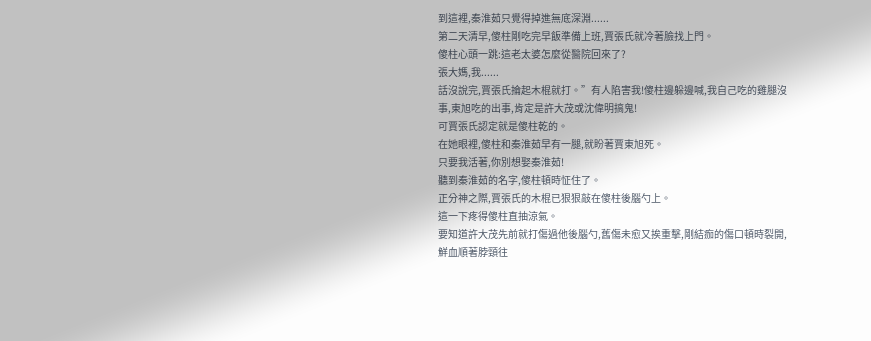到這裡,秦淮茹只覺得掉進無底深淵......
第二天清早,傻柱剛吃完早飯準備上班,賈張氏就冷著臉找上門。
傻柱心頭一跳:這老太婆怎麼從醫院回來了?
張大媽,我......
話沒說完,賈張氏掄起木棍就打。”有人陷害我!傻柱邊躲邊喊,我自己吃的雞腿沒事,東旭吃的出事,肯定是許大茂或沈偉明搞鬼!
可賈張氏認定就是傻柱乾的。
在她眼裡,傻柱和秦淮茹早有一腿,就盼著賈東旭死。
只要我活著,你別想娶秦淮茹!
聽到秦淮茹的名字,傻柱頓時怔住了。
正分神之際,賈張氏的木棍已狠狠敲在傻柱後腦勺上。
這一下疼得傻柱直抽涼氣。
要知道許大茂先前就打傷過他後腦勺,舊傷未愈又挨重擊,剛結痂的傷口頓時裂開,鮮血順著脖頸往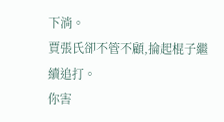下淌。
賈張氏卻不管不顧,掄起棍子繼續追打。
你害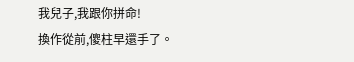我兒子,我跟你拼命!
換作從前,傻柱早還手了。